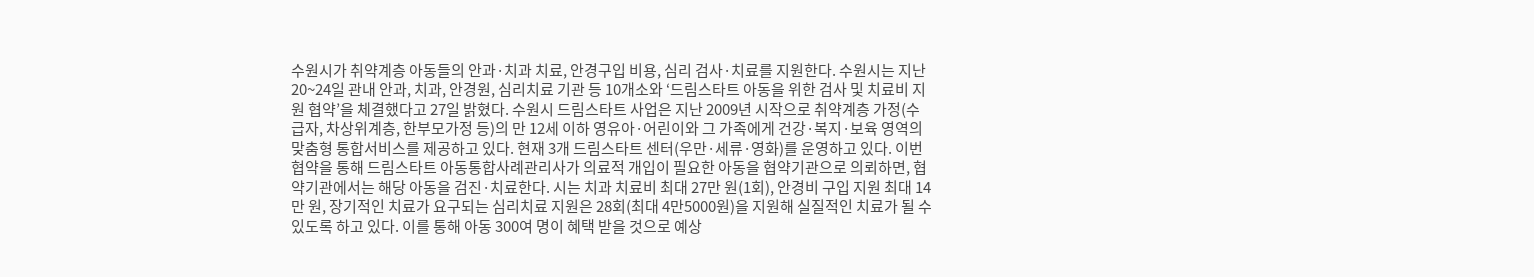수원시가 취약계층 아동들의 안과·치과 치료, 안경구입 비용, 심리 검사·치료를 지원한다. 수원시는 지난 20~24일 관내 안과, 치과, 안경원, 심리치료 기관 등 10개소와 ‘드림스타트 아동을 위한 검사 및 치료비 지원 협약’을 체결했다고 27일 밝혔다. 수원시 드림스타트 사업은 지난 2009년 시작으로 취약계층 가정(수급자, 차상위계층, 한부모가정 등)의 만 12세 이하 영유아·어린이와 그 가족에게 건강·복지·보육 영역의 맞춤형 통합서비스를 제공하고 있다. 현재 3개 드림스타트 센터(우만·세류·영화)를 운영하고 있다. 이번 협약을 통해 드림스타트 아동통합사례관리사가 의료적 개입이 필요한 아동을 협약기관으로 의뢰하면, 협약기관에서는 해당 아동을 검진·치료한다. 시는 치과 치료비 최대 27만 원(1회), 안경비 구입 지원 최대 14만 원, 장기적인 치료가 요구되는 심리치료 지원은 28회(최대 4만5000원)을 지원해 실질적인 치료가 될 수 있도록 하고 있다. 이를 통해 아동 300여 명이 혜택 받을 것으로 예상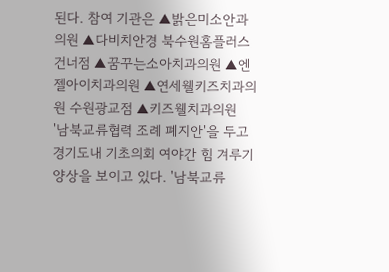된다. 참여 기관은 ▲밝은미소안과의원 ▲다비치안경 북수원홈플러스건너점 ▲꿈꾸는소아치과의원 ▲엔젤아이치과의원 ▲연세웰키즈치과의원 수원광교점 ▲키즈웰치과의원
'남북교류협력 조례 폐지안'을 두고 경기도내 기초의회 여야간 힘 겨루기 양상을 보이고 있다. '남북교류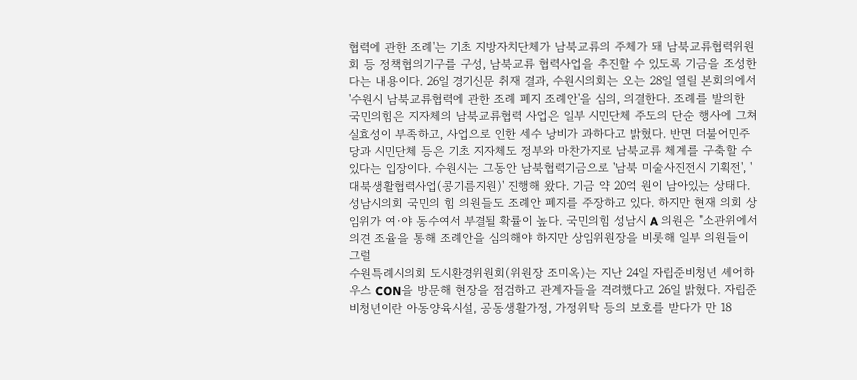협력에 관한 조례'는 기초 지방자치단체가 남북교류의 주체가 돼 남북교류협력위원회 등 정책협의기구를 구성, 남북교류 협력사업을 추진할 수 있도록 기금을 조성한다는 내용이다. 26일 경기신문 취재 결과, 수원시의회는 오는 28일 열릴 본회의에서 '수원시 남북교류협력에 관한 조례 폐지 조례안'을 심의, 의결한다. 조례를 발의한 국민의힘은 지자체의 남북교류협력 사업은 일부 시민단체 주도의 단순 행사에 그쳐 실효성이 부족하고, 사업으로 인한 세수 낭비가 과하다고 밝혔다. 반면 더불어민주당과 시민단체 등은 기초 지자체도 정부와 마찬가지로 남북교류 체계를 구축할 수 있다는 입장이다. 수원시는 그동안 남북협력기금으로 '남북 미술사진전시 기획전', '대북생활협력사업(콩기름지원)' 진행해 왔다. 기금 약 20억 원이 남아있는 상태다. 성남시의회 국민의 힘 의원들도 조례안 폐지를 주장하고 있다. 하지만 현재 의회 상임위가 여·야 동수여서 부결될 확률이 높다. 국민의힘 성남시 A 의원은 "소관위에서 의견 조율을 통해 조례안을 심의해야 하지만 상임위원장을 비롯해 일부 의원들이 그럴
수원특례시의회 도시환경위원회(위원장 조미옥)는 지난 24일 자립준비청년 셰어하우스 CON을 방문해 현장을 점검하고 관계자들을 격려했다고 26일 밝혔다. 자립준비청년이란 아동양육시설, 공동생활가정, 가정위탁 등의 보호를 받다가 만 18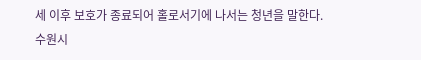세 이후 보호가 종료되어 홀로서기에 나서는 청년을 말한다. 수원시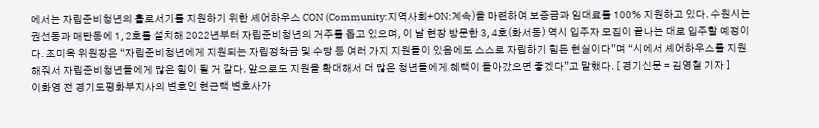에서는 자립준비청년의 홀로서기를 지원하기 위한 셰어하우스 CON (Community:지역사회+ON:계속)을 마련하여 보증금과 임대료를 100% 지원하고 있다. 수원시는 권선동과 매탄동에 1, 2호를 설치해 2022년부터 자립준비청년의 거주를 돕고 있으며, 이 날 현장 방문한 3, 4호(화서동) 역시 입주자 모집이 끝나는 대로 입주할 예정이다. 조미옥 위원장은 “자립준비청년에게 지원되는 자립정착금 및 수당 등 여러 가지 지원들이 있음에도 스스로 자립하기 힘든 현실이다”며 “시에서 셰어하우스를 지원해줘서 자립준비청년들에게 많은 힘이 될 거 같다. 앞으로도 지원을 확대해서 더 많은 청년들에게 혜택이 돌아갔으면 좋겠다”고 말했다. [ 경기신문 = 김영철 기자 ]
이화영 전 경기도평화부지사의 변호인 현근택 변호사가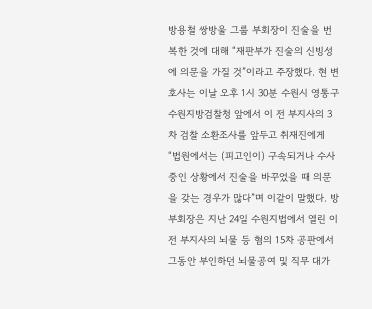방용철 쌍방울 그룹 부회장이 진술을 번복한 것에 대해 “재판부가 진술의 신빙성에 의문을 가질 것”이라고 주장했다. 현 변호사는 이날 오후 1시 30분 수원시 영통구 수원지방검찰청 앞에서 이 전 부지사의 3차 검찰 소환조사를 앞두고 취재진에게 “법원에서는 (피고인이) 구속되거나 수사 중인 상황에서 진술을 바꾸었을 때 의문을 갖는 경우가 많다”며 이같이 말했다. 방 부회장은 지난 24일 수원지법에서 열린 이 전 부지사의 뇌물 등 혐의 15차 공판에서 그동안 부인하던 뇌물공여 및 직무 대가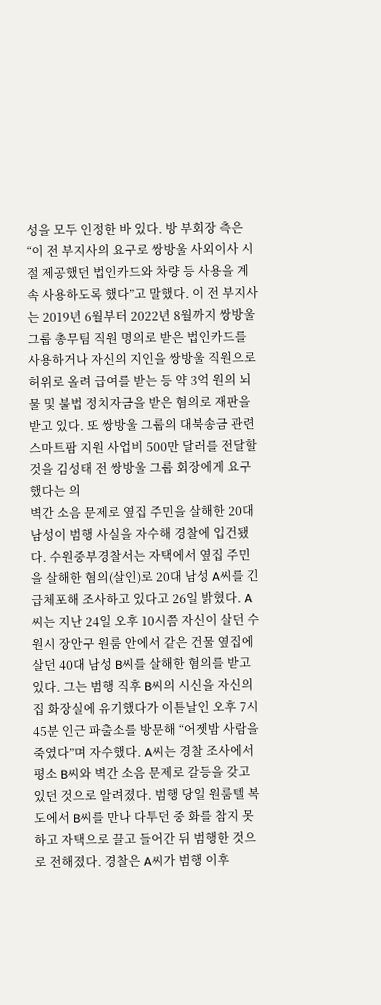성을 모두 인정한 바 있다. 방 부회장 측은 “이 전 부지사의 요구로 쌍방울 사외이사 시절 제공했던 법인카드와 차량 등 사용을 계속 사용하도록 했다”고 말했다. 이 전 부지사는 2019년 6월부터 2022년 8월까지 쌍방울 그룹 총무팀 직원 명의로 받은 법인카드를 사용하거나 자신의 지인을 쌍방울 직원으로 허위로 올려 급여를 받는 등 약 3억 원의 뇌물 및 불법 정치자금을 받은 혐의로 재판을 받고 있다. 또 쌍방울 그룹의 대북송금 관련 스마트팜 지원 사업비 500만 달러를 전달할 것을 김성태 전 쌍방울 그룹 회장에게 요구했다는 의
벽간 소음 문제로 옆집 주민을 살해한 20대 남성이 범행 사실을 자수해 경찰에 입건됐다. 수원중부경찰서는 자택에서 옆집 주민을 살해한 혐의(살인)로 20대 남성 A씨를 긴급체포해 조사하고 있다고 26일 밝혔다. A씨는 지난 24일 오후 10시쯤 자신이 살던 수원시 장안구 원룸 안에서 같은 건물 옆집에 살던 40대 남성 B씨를 살해한 혐의를 받고 있다. 그는 범행 직후 B씨의 시신을 자신의 집 화장실에 유기했다가 이튿날인 오후 7시 45분 인근 파출소를 방문해 “어젯밤 사람을 죽였다”며 자수했다. A씨는 경찰 조사에서 평소 B씨와 벽간 소음 문제로 갈등을 갖고 있던 것으로 알려졌다. 범행 당일 원룸텔 복도에서 B씨를 만나 다투던 중 화를 참지 못하고 자택으로 끌고 들어간 뒤 범행한 것으로 전해졌다. 경찰은 A씨가 범행 이후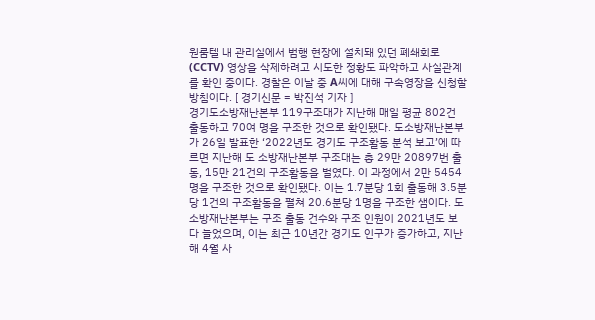원룸텔 내 관리실에서 범행 현장에 설치돼 있던 폐쇄회로(CCTV) 영상을 삭제하려고 시도한 정황도 파악하고 사실관계를 확인 중이다. 경찰은 이날 중 A씨에 대해 구속영장을 신청할 방침이다. [ 경기신문 = 박진석 기자 ]
경기도소방재난본부 119구조대가 지난해 매일 평균 802건 출동하고 70여 명을 구조한 것으로 확인됐다. 도소방재난본부가 26일 발표한 ‘2022년도 경기도 구조활동 분석 보고’에 따르면 지난해 도 소방재난본부 구조대는 총 29만 20897번 출동, 15만 21건의 구조활동을 벌였다. 이 과정에서 2만 5454명을 구조한 것으로 확인됐다. 이는 1.7분당 1회 출동해 3.5분당 1건의 구조활동을 펼쳐 20.6분당 1명을 구조한 샘이다. 도소방재난본부는 구조 출동 건수와 구조 인원이 2021년도 보다 늘었으며, 이는 최근 10년간 경기도 인구가 증가하고, 지난해 4월 사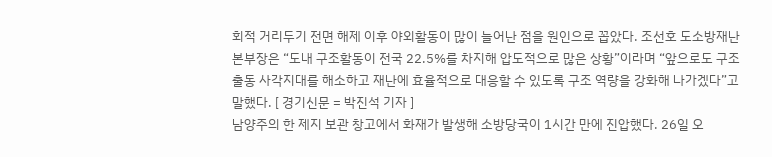회적 거리두기 전면 해제 이후 야외활동이 많이 늘어난 점을 원인으로 꼽았다. 조선호 도소방재난본부장은 “도내 구조활동이 전국 22.5%를 차지해 압도적으로 많은 상황”이라며 “앞으로도 구조 출동 사각지대를 해소하고 재난에 효율적으로 대응할 수 있도록 구조 역량을 강화해 나가겠다”고 말했다. [ 경기신문 = 박진석 기자 ]
남양주의 한 제지 보관 창고에서 화재가 발생해 소방당국이 1시간 만에 진압했다. 26일 오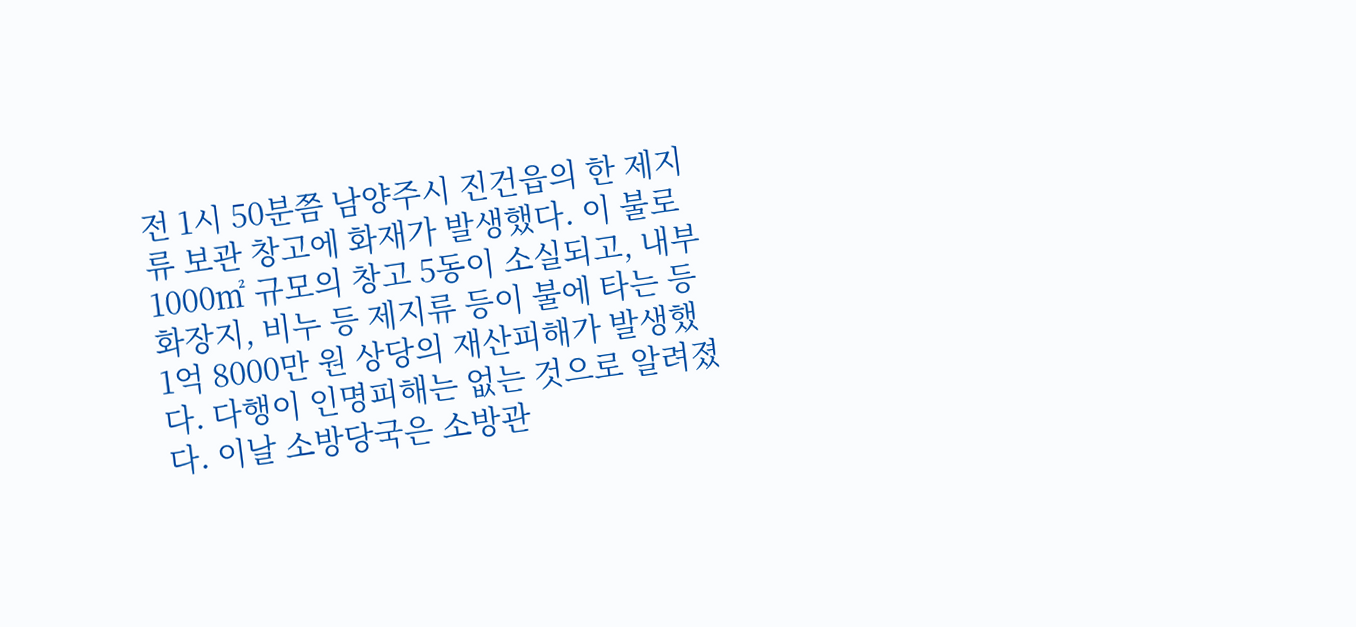전 1시 50분쯤 남양주시 진건읍의 한 제지류 보관 창고에 화재가 발생했다. 이 불로 1000㎡ 규모의 창고 5동이 소실되고, 내부 화장지, 비누 등 제지류 등이 불에 타는 등 1억 8000만 원 상당의 재산피해가 발생했다. 다행이 인명피해는 없는 것으로 알려졌다. 이날 소방당국은 소방관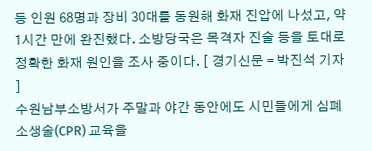등 인원 68명과 장비 30대를 동원해 화재 진압에 나섰고, 약 1시간 만에 완진했다. 소방당국은 목격자 진술 등을 토대로 정확한 화재 원인을 조사 중이다. [ 경기신문 = 박진석 기자 ]
수원남부소방서가 주말과 야간 동안에도 시민들에게 심폐소생술(CPR) 교육을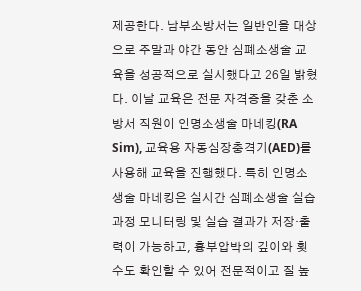제공한다. 남부소방서는 일반인을 대상으로 주말과 야간 동안 심폐소생술 교육을 성공적으로 실시했다고 26일 밝혔다. 이날 교육은 전문 자격증을 갖춘 소방서 직원이 인명소생술 마네킹(RA Sim), 교육용 자동심장충격기(AED)를 사용해 교육을 진행했다. 특히 인명소생술 마네킹은 실시간 심폐소생술 실습 과정 모니터링 및 실습 결과가 저장·출력이 가능하고, 흉부압박의 깊이와 횟수도 확인할 수 있어 전문적이고 질 높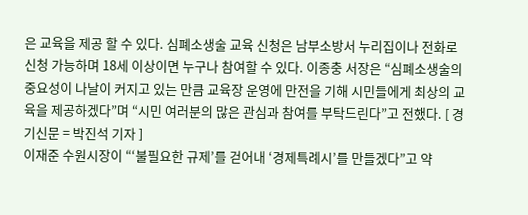은 교육을 제공 할 수 있다. 심폐소생술 교육 신청은 남부소방서 누리집이나 전화로 신청 가능하며 18세 이상이면 누구나 참여할 수 있다. 이종충 서장은 “심폐소생술의 중요성이 나날이 커지고 있는 만큼 교육장 운영에 만전을 기해 시민들에게 최상의 교육을 제공하겠다”며 “시민 여러분의 많은 관심과 참여를 부탁드린다”고 전했다. [ 경기신문 = 박진석 기자 ]
이재준 수원시장이 “‘불필요한 규제’를 걷어내 ‘경제특례시’를 만들겠다”고 약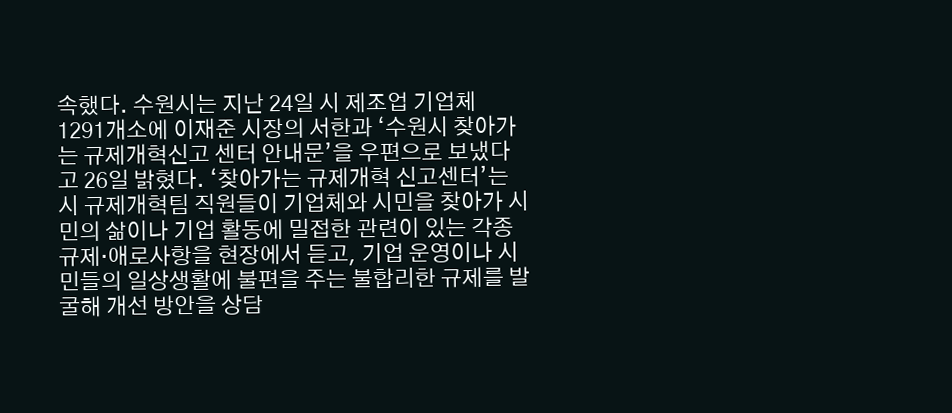속했다. 수원시는 지난 24일 시 제조업 기업체 1291개소에 이재준 시장의 서한과 ‘수원시 찾아가는 규제개혁신고 센터 안내문’을 우편으로 보냈다고 26일 밝혔다. ‘찾아가는 규제개혁 신고센터’는 시 규제개혁팀 직원들이 기업체와 시민을 찾아가 시민의 삶이나 기업 활동에 밀접한 관련이 있는 각종 규제·애로사항을 현장에서 듣고, 기업 운영이나 시민들의 일상생활에 불편을 주는 불합리한 규제를 발굴해 개선 방안을 상담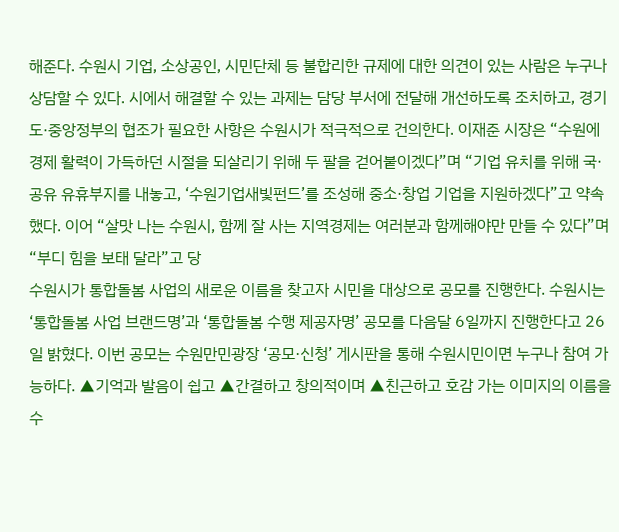해준다. 수원시 기업, 소상공인, 시민단체 등 불합리한 규제에 대한 의견이 있는 사람은 누구나 상담할 수 있다. 시에서 해결할 수 있는 과제는 담당 부서에 전달해 개선하도록 조치하고, 경기도·중앙정부의 협조가 필요한 사항은 수원시가 적극적으로 건의한다. 이재준 시장은 “수원에 경제 활력이 가득하던 시절을 되살리기 위해 두 팔을 걷어붙이겠다”며 “기업 유치를 위해 국·공유 유휴부지를 내놓고, ‘수원기업새빛펀드’를 조성해 중소·창업 기업을 지원하겠다”고 약속했다. 이어 “살맛 나는 수원시, 함께 잘 사는 지역경제는 여러분과 함께해야만 만들 수 있다”며 “부디 힘을 보태 달라”고 당
수원시가 통합돌봄 사업의 새로운 이름을 찾고자 시민을 대상으로 공모를 진행한다. 수원시는 ‘통합돌봄 사업 브랜드명’과 ‘통합돌봄 수행 제공자명’ 공모를 다음달 6일까지 진행한다고 26일 밝혔다. 이번 공모는 수원만민광장 ‘공모·신청’ 게시판을 통해 수원시민이면 누구나 참여 가능하다. ▲기억과 발음이 쉽고 ▲간결하고 창의적이며 ▲친근하고 호감 가는 이미지의 이름을 수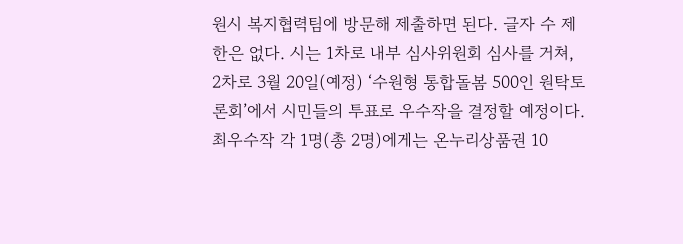원시 복지협력팀에 방문해 제출하면 된다. 글자 수 제한은 없다. 시는 1차로 내부 심사위원회 심사를 거쳐, 2차로 3월 20일(예정) ‘수원형 통합돌봄 500인 원탁토론회’에서 시민들의 투표로 우수작을 결정할 예정이다. 최우수작 각 1명(총 2명)에게는 온누리상품권 10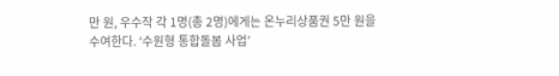만 원, 우수작 각 1명(총 2명)에게는 온누리상품권 5만 원을 수여한다. ‘수원형 통합돌봄 사업’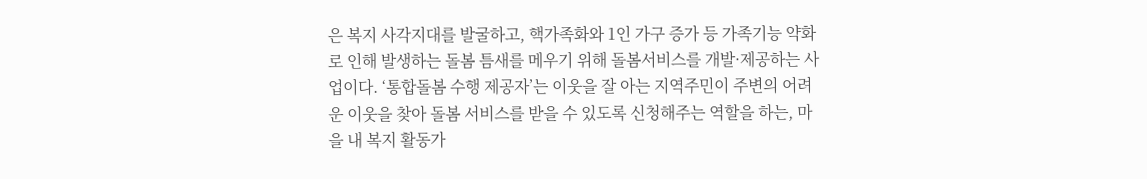은 복지 사각지대를 발굴하고, 핵가족화와 1인 가구 증가 등 가족기능 약화로 인해 발생하는 돌봄 틈새를 메우기 위해 돌봄서비스를 개발·제공하는 사업이다. ‘통합돌봄 수행 제공자’는 이웃을 잘 아는 지역주민이 주변의 어려운 이웃을 찾아 돌봄 서비스를 받을 수 있도록 신청해주는 역할을 하는, 마을 내 복지 활동가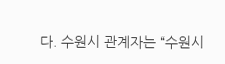다. 수원시 관계자는 “수원시